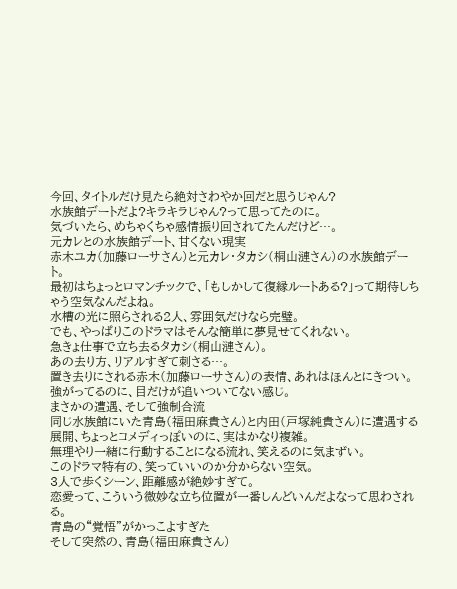今回、タイトルだけ見たら絶対さわやか回だと思うじゃん?
水族館デートだよ?キラキラじゃん?って思ってたのに。
気づいたら、めちゃくちゃ感情振り回されてたんだけど…。
元カレとの水族館デート、甘くない現実
赤木ユカ(加藤ローサさん)と元カレ・タカシ(桐山漣さん)の水族館デート。
最初はちょっとロマンチックで、「もしかして復縁ルートある?」って期待しちゃう空気なんだよね。
水槽の光に照らされる2人、雰囲気だけなら完璧。
でも、やっぱりこのドラマはそんな簡単に夢見せてくれない。
急きょ仕事で立ち去るタカシ(桐山漣さん)。
あの去り方、リアルすぎて刺さる…。
置き去りにされる赤木(加藤ローサさん)の表情、あれはほんとにきつい。
強がってるのに、目だけが追いついてない感じ。
まさかの遭遇、そして強制合流
同じ水族館にいた青島(福田麻貴さん)と内田(戸塚純貴さん)に遭遇する展開、ちょっとコメディっぽいのに、実はかなり複雑。
無理やり一緒に行動することになる流れ、笑えるのに気まずい。
このドラマ特有の、笑っていいのか分からない空気。
3人で歩くシーン、距離感が絶妙すぎて。
恋愛って、こういう微妙な立ち位置が一番しんどいんだよなって思わされる。
青島の“覚悟”がかっこよすぎた
そして突然の、青島(福田麻貴さん)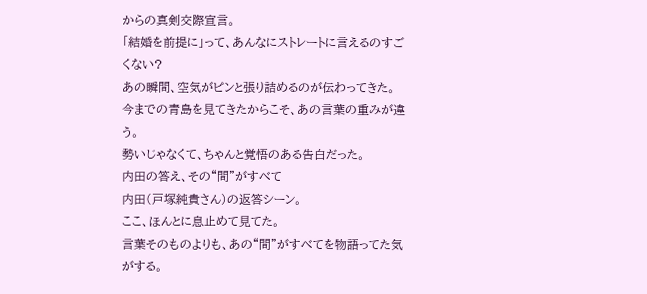からの真剣交際宣言。
「結婚を前提に」って、あんなにストレートに言えるのすごくない?
あの瞬間、空気がピンと張り詰めるのが伝わってきた。
今までの青島を見てきたからこそ、あの言葉の重みが違う。
勢いじゃなくて、ちゃんと覚悟のある告白だった。
内田の答え、その“間”がすべて
内田(戸塚純貴さん)の返答シーン。
ここ、ほんとに息止めて見てた。
言葉そのものよりも、あの“間”がすべてを物語ってた気がする。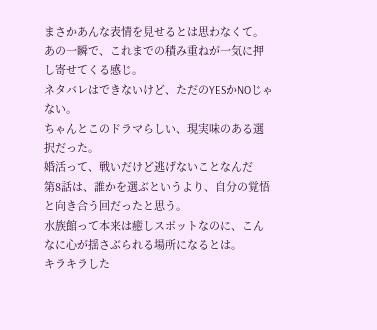まさかあんな表情を見せるとは思わなくて。
あの一瞬で、これまでの積み重ねが一気に押し寄せてくる感じ。
ネタバレはできないけど、ただのYESかNOじゃない。
ちゃんとこのドラマらしい、現実味のある選択だった。
婚活って、戦いだけど逃げないことなんだ
第8話は、誰かを選ぶというより、自分の覚悟と向き合う回だったと思う。
水族館って本来は癒しスポットなのに、こんなに心が揺さぶられる場所になるとは。
キラキラした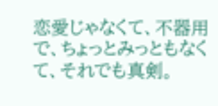恋愛じゃなくて、不器用で、ちょっとみっともなくて、それでも真剣。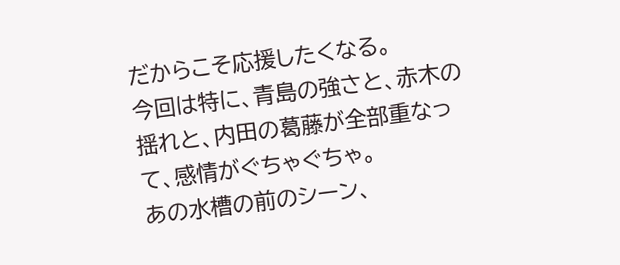だからこそ応援したくなる。
今回は特に、青島の強さと、赤木の揺れと、内田の葛藤が全部重なって、感情がぐちゃぐちゃ。
あの水槽の前のシーン、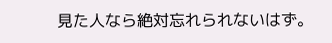見た人なら絶対忘れられないはず。